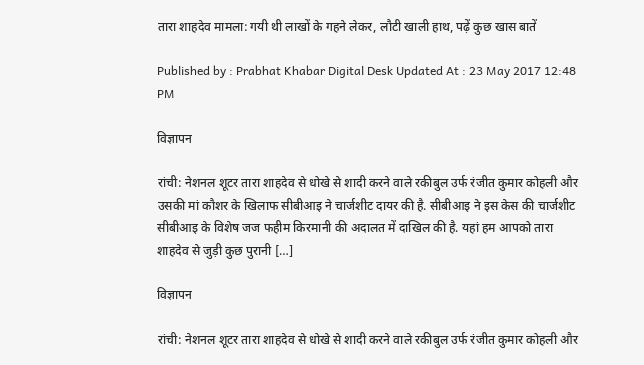तारा शाहदेव मामला: गयी थी लाखों के गहने लेकर, लौटी खाली हाथ, पढ़ें कुछ खास बातें

Published by : Prabhat Khabar Digital Desk Updated At : 23 May 2017 12:48 PM

विज्ञापन

रांची: नेशनल शूटर तारा शाहदेव से धोखे से शादी करने वाले रकीबुल उर्फ रंजीत कुमार कोहली और उसकी मां कौशर के खिलाफ सीबीआइ ने चार्जशीट दायर की है. सीबीआइ ने इस केस की चार्जशीट सीबीआइ के विशेष जज फहीम किरमानी की अदालत में दाखिल की है. यहां हम आपको तारा शाहदेव से जुड़ी कुछ पुरानी […]

विज्ञापन

रांची: नेशनल शूटर तारा शाहदेव से धोखे से शादी करने वाले रकीबुल उर्फ रंजीत कुमार कोहली और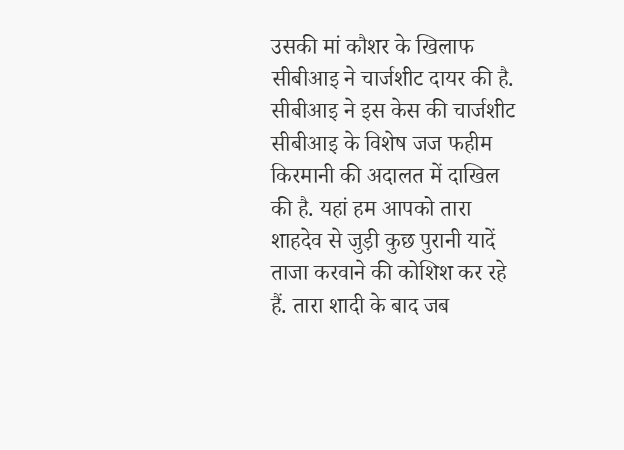उसकी मां कौशर के खिलाफ सीबीआइ ने चार्जशीट दायर की है. सीबीआइ ने इस केस की चार्जशीट सीबीआइ के विशेष जज फहीम किरमानी की अदालत में दाखिल की है. यहां हम आपको तारा शाहदेव से जुड़ी कुछ पुरानी यादें ताजा करवाने की कोशिश कर रहे हैं. तारा शादी के बाद जब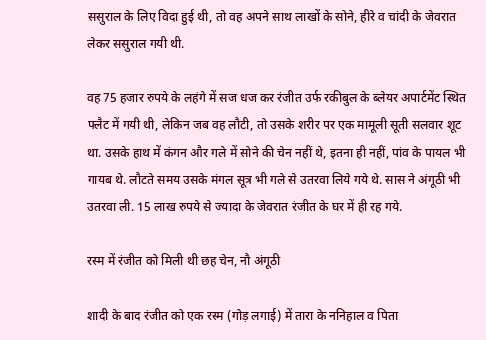ससुराल के लिए विदा हुई थी, तो वह अपने साथ लाखों के सोने, हीरे व चांदी के जेवरात लेकर ससुराल गयी थी.

वह 75 हजार रुपये के लहंगे में सज धज कर रंजीत उर्फ रकीबुल के ब्लेयर अपार्टमेंट स्थित फ्लैट में गयी थी, लेकिन जब वह लौटी, तो उसके शरीर पर एक मामूली सूती सलवार शूट था. उसके हाथ में कंगन और गले में सोने की चेन नहीं थे, इतना ही नहीं, पांव के पायल भी गायब थे. लौटते समय उसके मंगल सूत्र भी गले से उतरवा लिये गये थे. सास ने अंगूठी भी उतरवा ली. 15 लाख रुपये से ज्यादा के जेवरात रंजीत के घर में ही रह गये.

रस्म में रंजीत को मिली थी छह चेन, नौ अंगूठी

शादी के बाद रंजीत को एक रस्म (गोड़ लगाई) में तारा के ननिहाल व पिता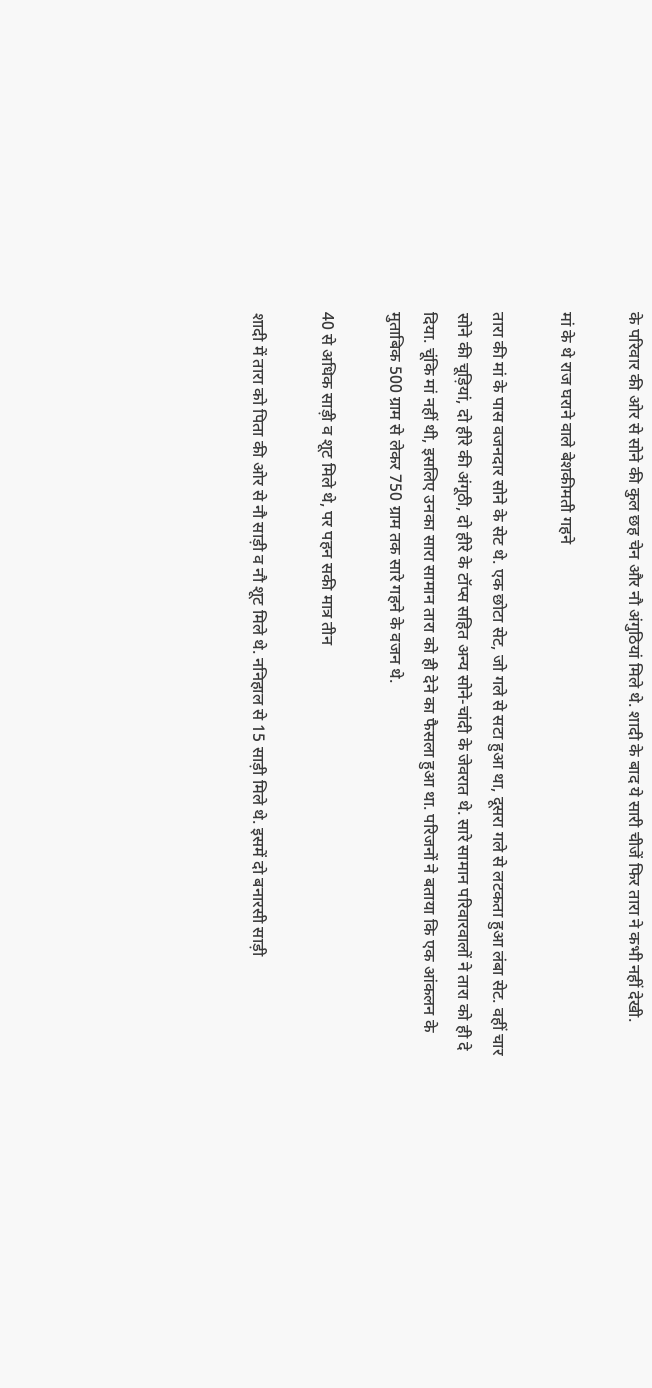के परिवार की ओर से सोने की कुल छह चेन और नौ अंगुठियां मिले थे. शादी के बाद ये सारी चीजें फिर तारा ने कभी नहीं देखी.

मां के थे राज घराने वाले बेशकीमती गहने

तारा की मां के पास वजनदार सोने के सेट थे. एक छोटा सेट, जो गले से सटा हुआ था, दूसरा गले से लटकता हुआ लंबा सेट. वहीं चार सोने की चूड़ियां, दो हीरे की अंगूठी, दो हीरे के टॉप्स सहित अन्य सोने-चांदी के जेवरात थे. सारे सामान परिवारवालों ने तारा को ही दे दिया. चूंकि मां नहीं थी, इसलिए उनका सारा सामान तारा को ही देने का फैसला हुआ था. परिजनों ने बताया कि एक आंकलन के मुताबिक 500 ग्राम से लेकर 750 ग्राम तक सारे गहने के वजन थे.

40 से अधिक साड़ी व शूट मिले थे, पर पहन सकी मात्र तीन

शादी में तारा को पिता की ओर से नौ साड़ी व नौ शूट मिले थे. ननिहाल से 15 साड़ी मिले थे. इसमें दो बनारसी साड़ी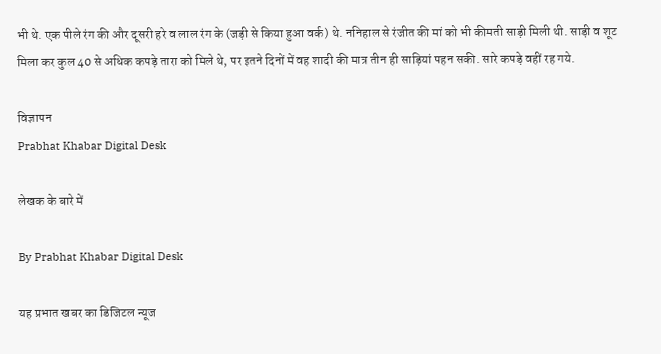भी थे. एक पीले रंग की और दूसरी हरे व लाल रंग के (जड़ी से किया हुआ वर्क) थे. ननिहाल से रंजीत की मां को भी कीमती साड़ी मिली थी. साड़ी व शूट मिला कर कुल 40 से अधिक कपड़े तारा को मिले थे, पर इतने दिनों में वह शादी की मात्र तीन ही साड़ियां पहन सकी. सारे कपड़े वहीं रह गये.

विज्ञापन
Prabhat Khabar Digital Desk

लेखक के बारे में

By Prabhat Khabar Digital Desk

यह प्रभात खबर का डिजिटल न्यूज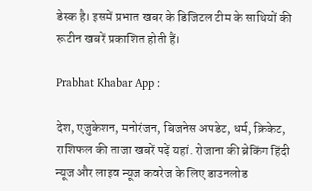डेस्क है। इसमें प्रभात खबर के डिजिटल टीम के साथियों की रूटीन खबरें प्रकाशित होती हैं।

Prabhat Khabar App :

देश, एजुकेशन, मनोरंजन, बिजनेस अपडेट, धर्म, क्रिकेट, राशिफल की ताजा खबरें पढ़ें यहां. रोजाना की ब्रेकिंग हिंदी न्यूज और लाइव न्यूज कवरेज के लिए डाउनलोड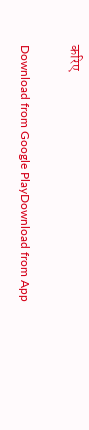करिए

Download from Google PlayDownload from App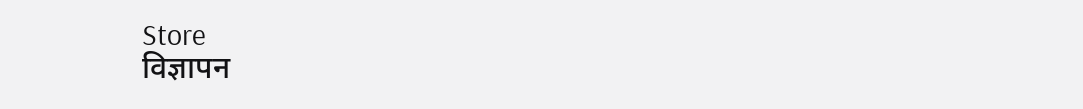Store
विज्ञापन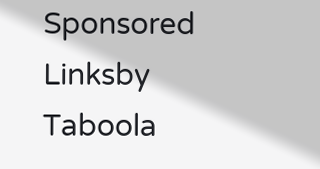Sponsored Linksby Taboola